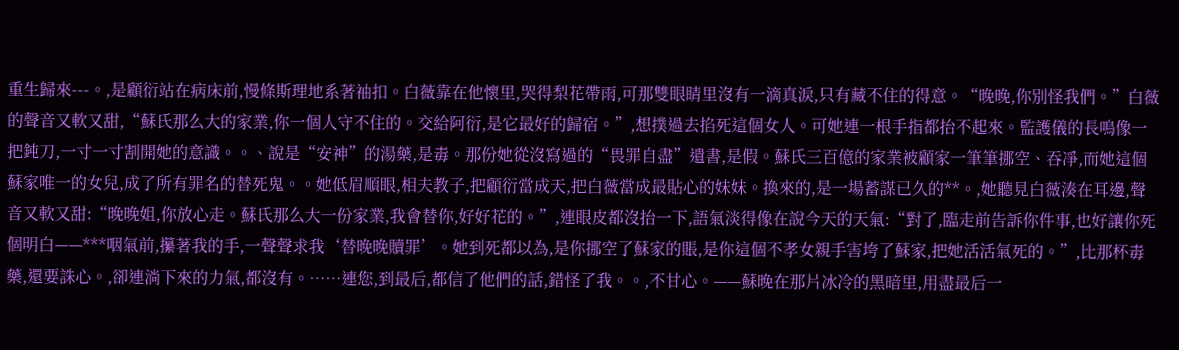重生歸來---。,是顧衍站在病床前,慢條斯理地系著袖扣。白薇靠在他懷里,哭得梨花帶雨,可那雙眼睛里沒有一滴真淚,只有藏不住的得意。“晚晚,你別怪我們。”白薇的聲音又軟又甜,“蘇氏那么大的家業,你一個人守不住的。交給阿衍,是它最好的歸宿。”,想撲過去掐死這個女人。可她連一根手指都抬不起來。監護儀的長鳴像一把鈍刀,一寸一寸割開她的意識。。、說是“安神”的湯藥,是毒。那份她從沒寫過的“畏罪自盡”遺書,是假。蘇氏三百億的家業被顧家一筆筆挪空、吞凈,而她這個蘇家唯一的女兒,成了所有罪名的替死鬼。。她低眉順眼,相夫教子,把顧衍當成天,把白薇當成最貼心的妹妹。換來的,是一場蓄謀已久的**。,她聽見白薇湊在耳邊,聲音又軟又甜:“晚晚姐,你放心走。蘇氏那么大一份家業,我會替你,好好花的。”,連眼皮都沒抬一下,語氣淡得像在說今天的天氣:“對了,臨走前告訴你件事,也好讓你死個明白——***咽氣前,攥著我的手,一聲聲求我‘替晚晚贖罪’。她到死都以為,是你挪空了蘇家的賬,是你這個不孝女親手害垮了蘇家,把她活活氣死的。”,比那杯毒藥,還要誅心。,卻連淌下來的力氣,都沒有。……連您,到最后,都信了他們的話,錯怪了我。。,不甘心。——蘇晚在那片冰冷的黑暗里,用盡最后一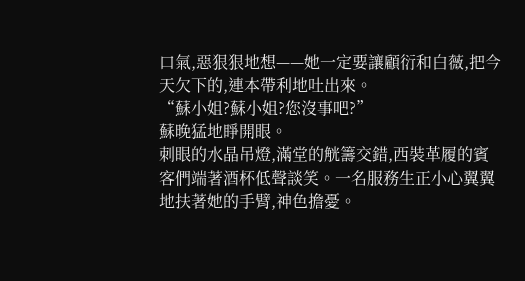口氣,惡狠狠地想——她一定要讓顧衍和白薇,把今天欠下的,連本帶利地吐出來。
“蘇小姐?蘇小姐?您沒事吧?”
蘇晚猛地睜開眼。
刺眼的水晶吊燈,滿堂的觥籌交錯,西裝革履的賓客們端著酒杯低聲談笑。一名服務生正小心翼翼地扶著她的手臂,神色擔憂。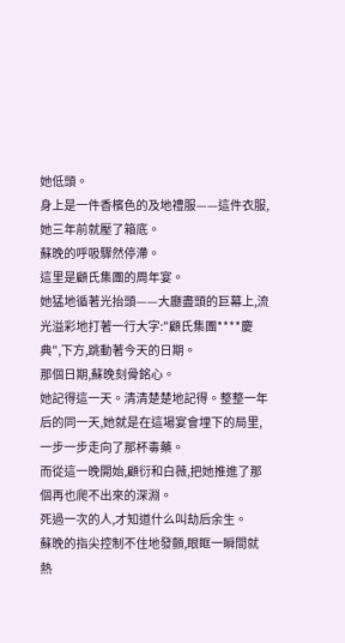她低頭。
身上是一件香檳色的及地禮服——這件衣服,她三年前就壓了箱底。
蘇晚的呼吸驟然停滯。
這里是顧氏集團的周年宴。
她猛地循著光抬頭——大廳盡頭的巨幕上,流光溢彩地打著一行大字:"顧氏集團****慶典",下方,跳動著今天的日期。
那個日期,蘇晚刻骨銘心。
她記得這一天。清清楚楚地記得。整整一年后的同一天,她就是在這場宴會埋下的局里,一步一步走向了那杯毒藥。
而從這一晚開始,顧衍和白薇,把她推進了那個再也爬不出來的深淵。
死過一次的人,才知道什么叫劫后余生。
蘇晚的指尖控制不住地發顫,眼眶一瞬間就熱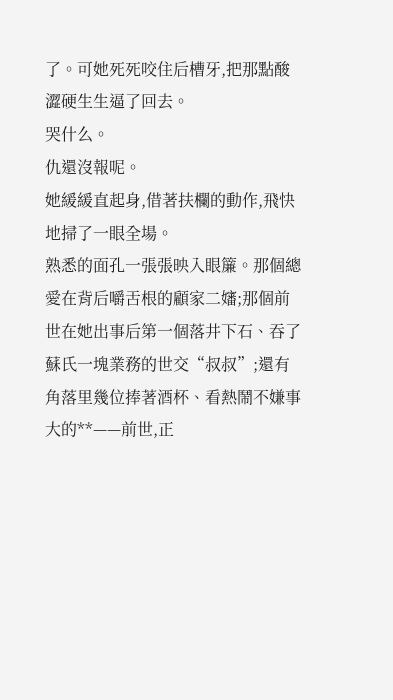了。可她死死咬住后槽牙,把那點酸澀硬生生逼了回去。
哭什么。
仇還沒報呢。
她緩緩直起身,借著扶欄的動作,飛快地掃了一眼全場。
熟悉的面孔一張張映入眼簾。那個總愛在背后嚼舌根的顧家二嬸;那個前世在她出事后第一個落井下石、吞了蘇氏一塊業務的世交“叔叔”;還有角落里幾位捧著酒杯、看熱鬧不嫌事大的**——前世,正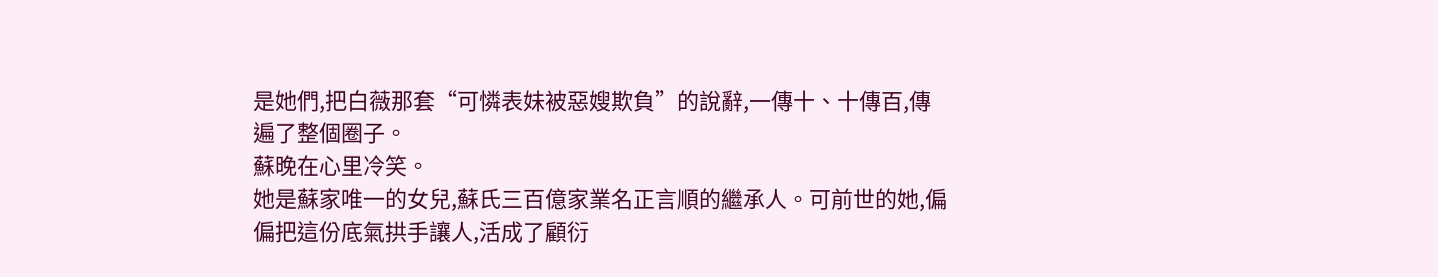是她們,把白薇那套“可憐表妹被惡嫂欺負”的說辭,一傳十、十傳百,傳遍了整個圈子。
蘇晚在心里冷笑。
她是蘇家唯一的女兒,蘇氏三百億家業名正言順的繼承人。可前世的她,偏偏把這份底氣拱手讓人,活成了顧衍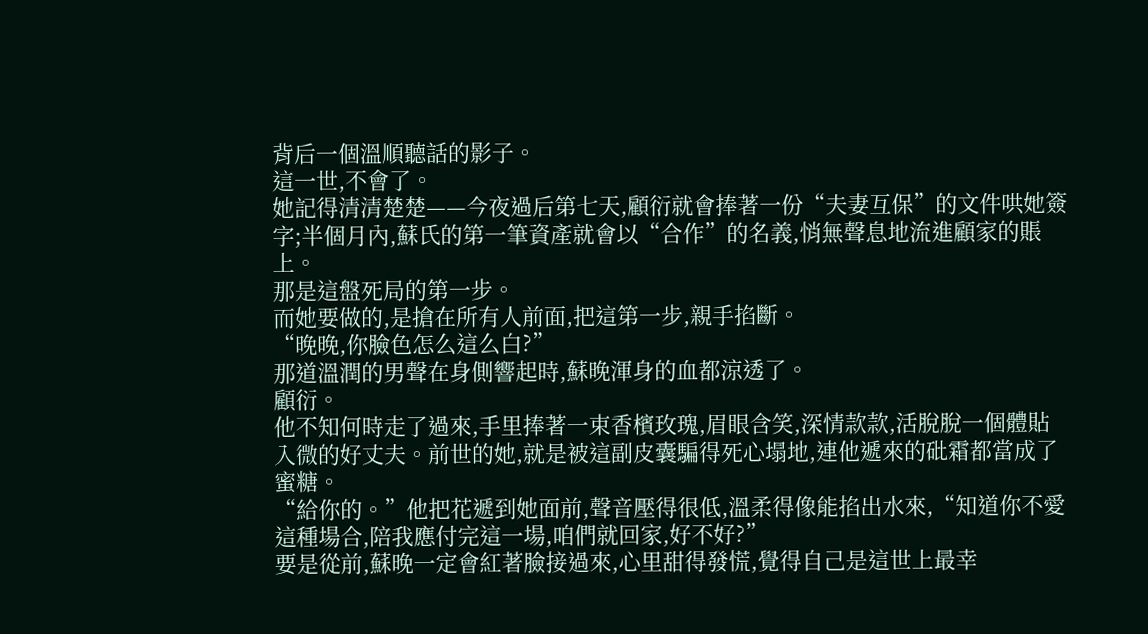背后一個溫順聽話的影子。
這一世,不會了。
她記得清清楚楚——今夜過后第七天,顧衍就會捧著一份“夫妻互保”的文件哄她簽字;半個月內,蘇氏的第一筆資產就會以“合作”的名義,悄無聲息地流進顧家的賬上。
那是這盤死局的第一步。
而她要做的,是搶在所有人前面,把這第一步,親手掐斷。
“晚晚,你臉色怎么這么白?”
那道溫潤的男聲在身側響起時,蘇晚渾身的血都涼透了。
顧衍。
他不知何時走了過來,手里捧著一束香檳玫瑰,眉眼含笑,深情款款,活脫脫一個體貼入微的好丈夫。前世的她,就是被這副皮囊騙得死心塌地,連他遞來的砒霜都當成了蜜糖。
“給你的。”他把花遞到她面前,聲音壓得很低,溫柔得像能掐出水來,“知道你不愛這種場合,陪我應付完這一場,咱們就回家,好不好?”
要是從前,蘇晚一定會紅著臉接過來,心里甜得發慌,覺得自己是這世上最幸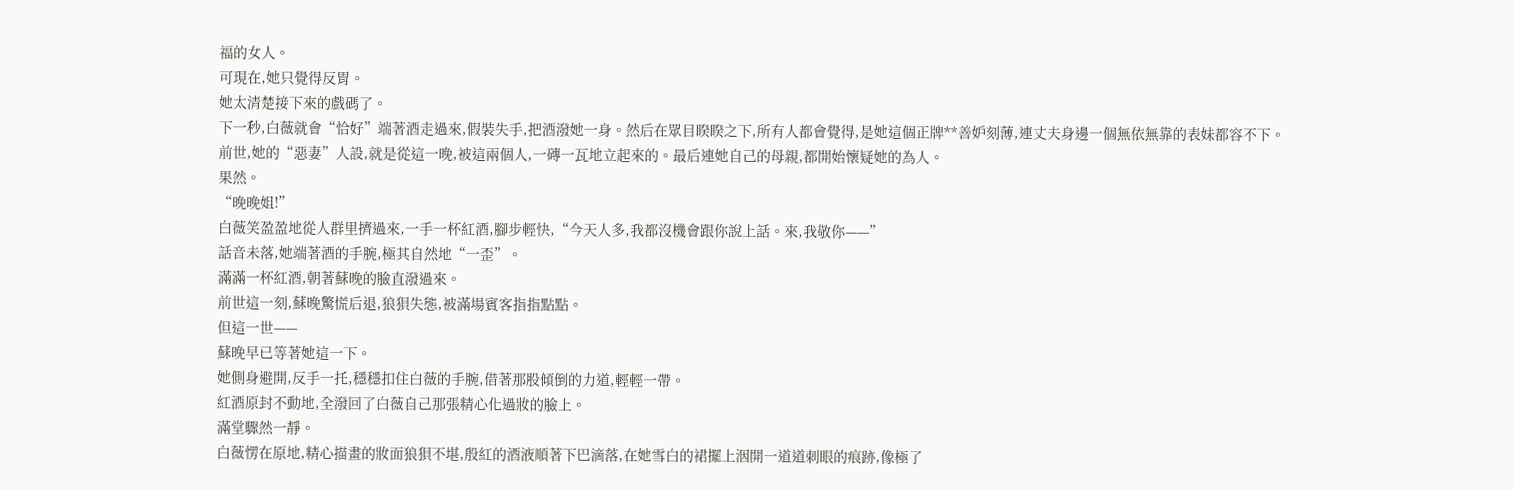福的女人。
可現在,她只覺得反胃。
她太清楚接下來的戲碼了。
下一秒,白薇就會“恰好”端著酒走過來,假裝失手,把酒潑她一身。然后在眾目睽睽之下,所有人都會覺得,是她這個正牌**善妒刻薄,連丈夫身邊一個無依無靠的表妹都容不下。
前世,她的“惡妻”人設,就是從這一晚,被這兩個人,一磚一瓦地立起來的。最后連她自己的母親,都開始懷疑她的為人。
果然。
“晚晚姐!”
白薇笑盈盈地從人群里擠過來,一手一杯紅酒,腳步輕快,“今天人多,我都沒機會跟你說上話。來,我敬你——”
話音未落,她端著酒的手腕,極其自然地“一歪”。
滿滿一杯紅酒,朝著蘇晚的臉直潑過來。
前世這一刻,蘇晚驚慌后退,狼狽失態,被滿場賓客指指點點。
但這一世——
蘇晚早已等著她這一下。
她側身避開,反手一托,穩穩扣住白薇的手腕,借著那股傾倒的力道,輕輕一帶。
紅酒原封不動地,全潑回了白薇自己那張精心化過妝的臉上。
滿堂驟然一靜。
白薇愣在原地,精心描畫的妝面狼狽不堪,殷紅的酒液順著下巴滴落,在她雪白的裙擺上洇開一道道刺眼的痕跡,像極了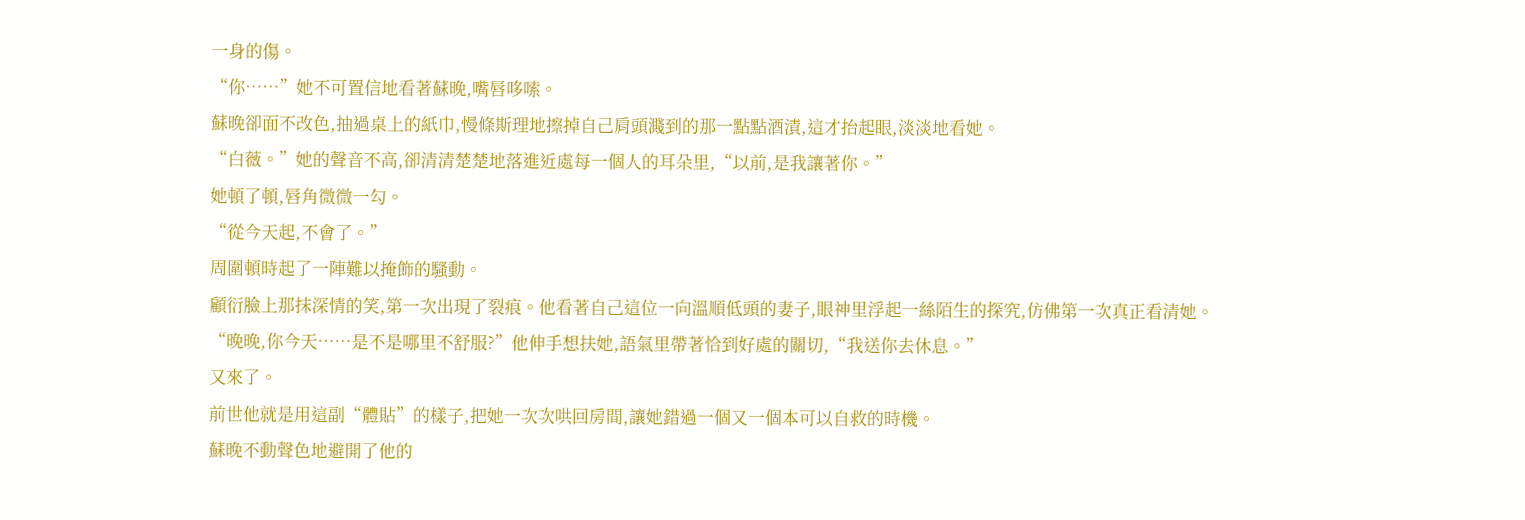一身的傷。
“你……”她不可置信地看著蘇晚,嘴唇哆嗦。
蘇晚卻面不改色,抽過桌上的紙巾,慢條斯理地擦掉自己肩頭濺到的那一點點酒漬,這才抬起眼,淡淡地看她。
“白薇。”她的聲音不高,卻清清楚楚地落進近處每一個人的耳朵里,“以前,是我讓著你。”
她頓了頓,唇角微微一勾。
“從今天起,不會了。”
周圍頓時起了一陣難以掩飾的騷動。
顧衍臉上那抹深情的笑,第一次出現了裂痕。他看著自己這位一向溫順低頭的妻子,眼神里浮起一絲陌生的探究,仿佛第一次真正看清她。
“晚晚,你今天……是不是哪里不舒服?”他伸手想扶她,語氣里帶著恰到好處的關切,“我送你去休息。”
又來了。
前世他就是用這副“體貼”的樣子,把她一次次哄回房間,讓她錯過一個又一個本可以自救的時機。
蘇晚不動聲色地避開了他的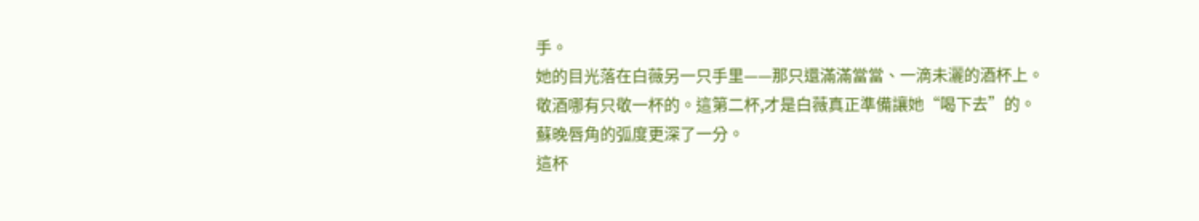手。
她的目光落在白薇另一只手里——那只還滿滿當當、一滴未灑的酒杯上。
敬酒哪有只敬一杯的。這第二杯,才是白薇真正準備讓她“喝下去”的。
蘇晚唇角的弧度更深了一分。
這杯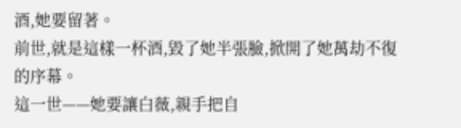酒,她要留著。
前世,就是這樣一杯酒,毀了她半張臉,掀開了她萬劫不復的序幕。
這一世——她要讓白薇,親手把自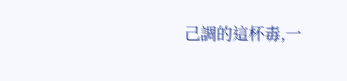己調的這杯毒,一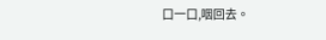口一口,咽回去。